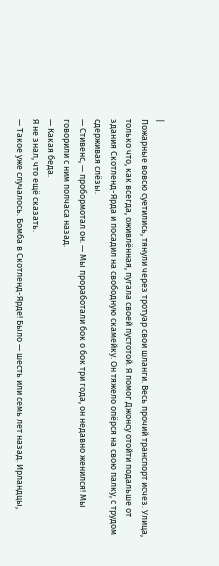|
Пожарные вовсю суетились, тянули через тротуар свои шланги. Весь прочий транспорт исчез. Улица, только что, как всегда, оживлённая, пугала своей пустотой. Я помог Джонсу отойти подальше от здания Скотленд-Ярда и посадил на свободную скамейку. Он тяжело опёрся на свою палку, с трудом сдерживая слёзы.
— Стивенс, — пробормотал он. — Мы проработали бок о бок три года, он недавно женился! Мы говорили с ним полчаса назад.
— Какая беда.
Я не знал, что ещё сказать.
— Такое уже случалось. Бомба в Скотленд-Ярде! Было — шесть или семь лет назад. Ирландцы,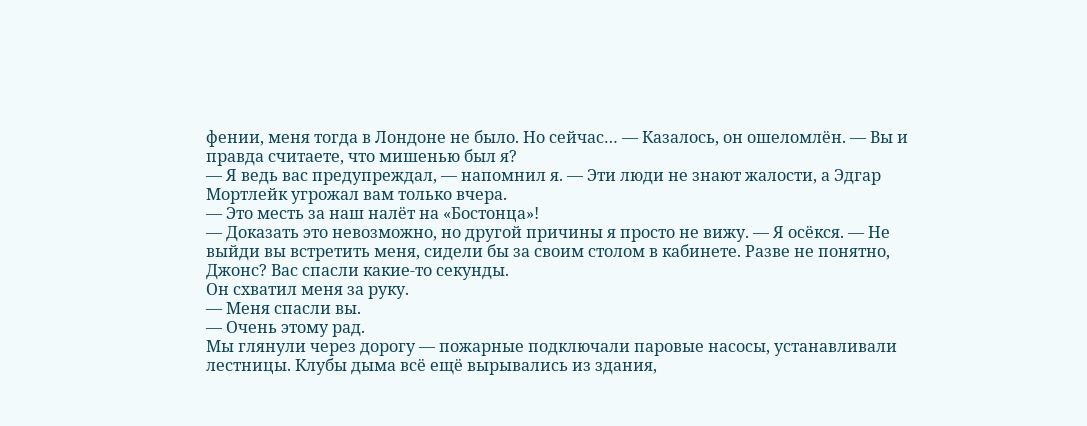фении, меня тогда в Лондоне не было. Но сейчас… — Казалось, он ошеломлён. — Вы и правда считаете, что мишенью был я?
— Я ведь вас предупреждал, — напомнил я. — Эти люди не знают жалости, а Эдгар Мортлейк угрожал вам только вчера.
— Это месть за наш налёт на «Бостонца»!
— Доказать это невозможно, но другой причины я просто не вижу. — Я осёкся. — Не выйди вы встретить меня, сидели бы за своим столом в кабинете. Разве не понятно, Джонс? Вас спасли какие-то секунды.
Он схватил меня за руку.
— Меня спасли вы.
— Очень этому рад.
Мы глянули через дорогу — пожарные подключали паровые насосы, устанавливали лестницы. Клубы дыма всё ещё вырывались из здания,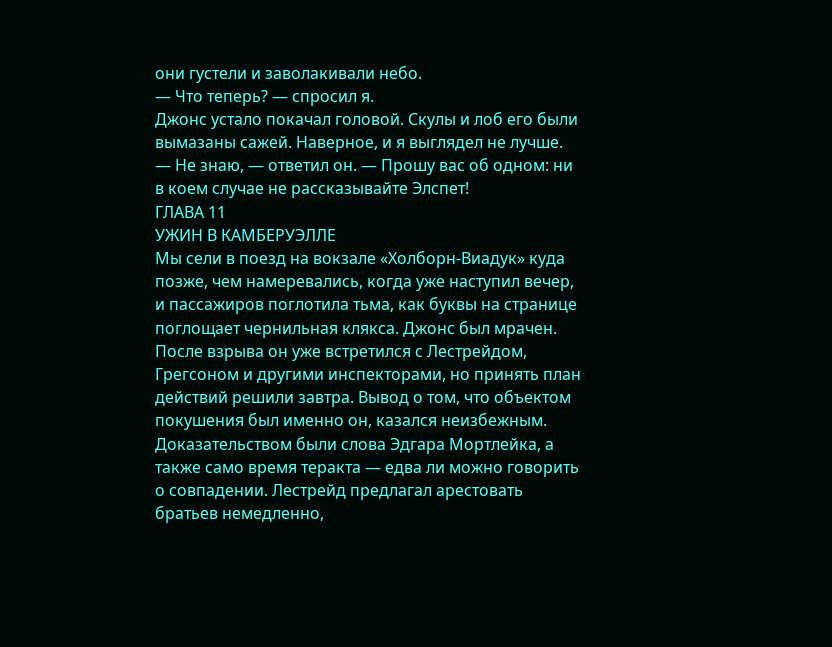они густели и заволакивали небо.
— Что теперь? — спросил я.
Джонс устало покачал головой. Скулы и лоб его были вымазаны сажей. Наверное, и я выглядел не лучше.
— Не знаю, — ответил он. — Прошу вас об одном: ни в коем случае не рассказывайте Элспет!
ГЛАВА 11
УЖИН В КАМБЕРУЭЛЛЕ
Мы сели в поезд на вокзале «Холборн-Виадук» куда позже, чем намеревались, когда уже наступил вечер, и пассажиров поглотила тьма, как буквы на странице поглощает чернильная клякса. Джонс был мрачен. После взрыва он уже встретился с Лестрейдом, Грегсоном и другими инспекторами, но принять план действий решили завтра. Вывод о том, что объектом покушения был именно он, казался неизбежным. Доказательством были слова Эдгара Мортлейка, а также само время теракта — едва ли можно говорить о совпадении. Лестрейд предлагал арестовать братьев немедленно,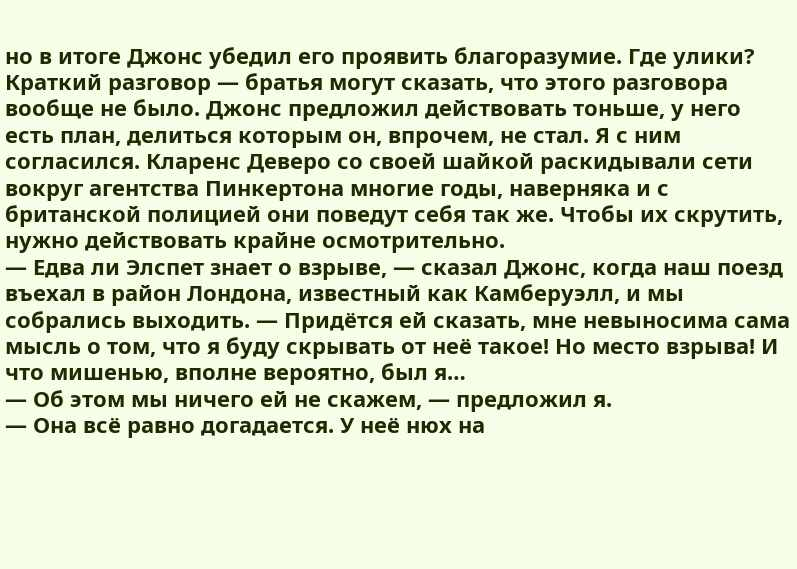но в итоге Джонс убедил его проявить благоразумие. Где улики? Краткий разговор — братья могут сказать, что этого разговора вообще не было. Джонс предложил действовать тоньше, у него есть план, делиться которым он, впрочем, не стал. Я с ним согласился. Кларенс Деверо со своей шайкой раскидывали сети вокруг агентства Пинкертона многие годы, наверняка и с британской полицией они поведут себя так же. Чтобы их скрутить, нужно действовать крайне осмотрительно.
— Едва ли Элспет знает о взрыве, — сказал Джонс, когда наш поезд въехал в район Лондона, известный как Камберуэлл, и мы собрались выходить. — Придётся ей сказать, мне невыносима сама мысль о том, что я буду скрывать от неё такое! Но место взрыва! И что мишенью, вполне вероятно, был я…
— Об этом мы ничего ей не скажем, — предложил я.
— Она всё равно догадается. У неё нюх на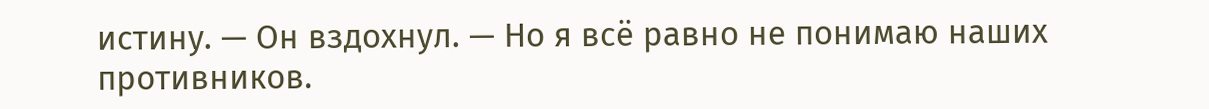истину. — Он вздохнул. — Но я всё равно не понимаю наших противников.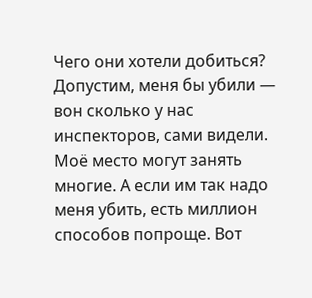Чего они хотели добиться? Допустим, меня бы убили — вон сколько у нас инспекторов, сами видели. Моё место могут занять многие. А если им так надо меня убить, есть миллион способов попроще. Вот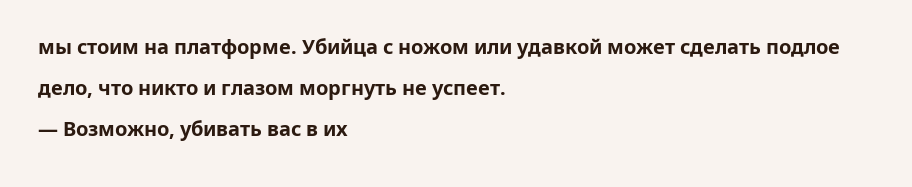мы стоим на платформе. Убийца с ножом или удавкой может сделать подлое дело, что никто и глазом моргнуть не успеет.
— Возможно, убивать вас в их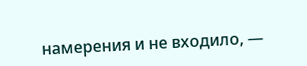намерения и не входило, —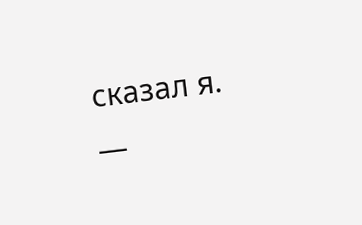сказал я.
—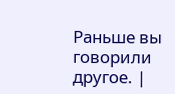Раньше вы говорили другое. |